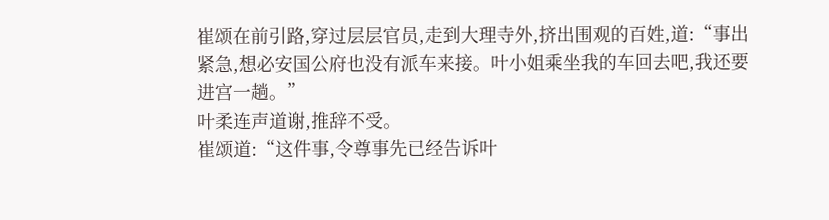崔颂在前引路,穿过层层官员,走到大理寺外,挤出围观的百姓,道:“事出紧急,想必安国公府也没有派车来接。叶小姐乘坐我的车回去吧,我还要进宫一趟。”
叶柔连声道谢,推辞不受。
崔颂道:“这件事,令尊事先已经告诉叶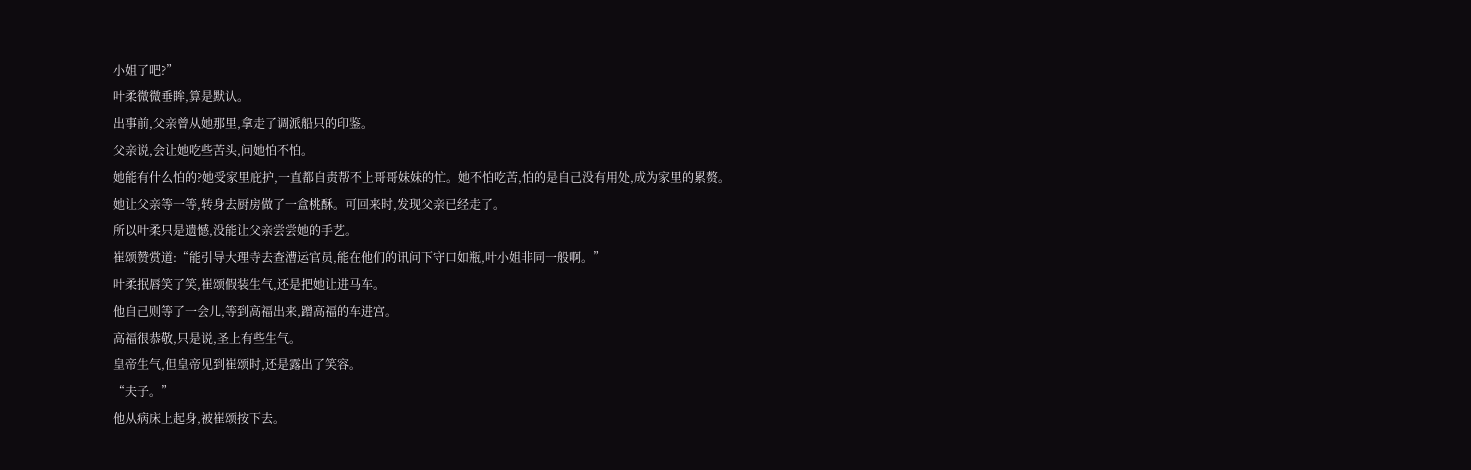小姐了吧?”
叶柔微微垂眸,算是默认。
出事前,父亲曾从她那里,拿走了调派船只的印鉴。
父亲说,会让她吃些苦头,问她怕不怕。
她能有什么怕的?她受家里庇护,一直都自责帮不上哥哥妹妹的忙。她不怕吃苦,怕的是自己没有用处,成为家里的累赘。
她让父亲等一等,转身去厨房做了一盒桃酥。可回来时,发现父亲已经走了。
所以叶柔只是遗憾,没能让父亲尝尝她的手艺。
崔颂赞赏道:“能引导大理寺去查漕运官员,能在他们的讯问下守口如瓶,叶小姐非同一般啊。”
叶柔抿唇笑了笑,崔颂假装生气,还是把她让进马车。
他自己则等了一会儿,等到高福出来,蹭高福的车进宫。
高福很恭敬,只是说,圣上有些生气。
皇帝生气,但皇帝见到崔颂时,还是露出了笑容。
“夫子。”
他从病床上起身,被崔颂按下去。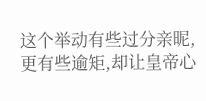这个举动有些过分亲昵,更有些逾矩,却让皇帝心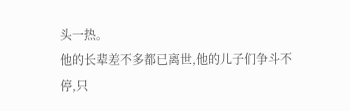头一热。
他的长辈差不多都已离世,他的儿子们争斗不停,只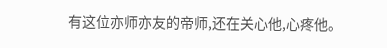有这位亦师亦友的帝师,还在关心他,心疼他。